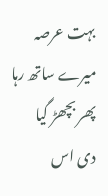بہت عرصہ میرے ساتھ رہا پھر بچھڑ گیا
دی اس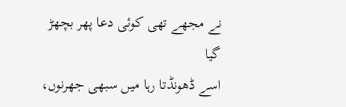نے مجھے تھی کوئی دعا پھر بچھڑ گیا
اسے ڈھونڈتا رہا میں سبھی جھرنوں،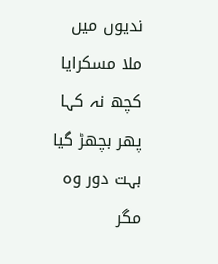ندیوں میں
ملا مسکرایا کچھ نہ کہا پھر بچھڑ گیا
بہت دور وہ مگر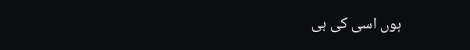ہوں اسی کی ہی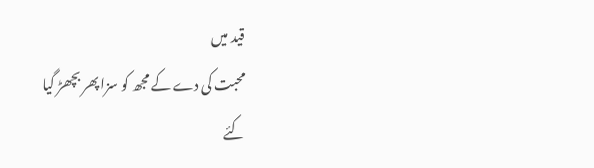قید میں
محبت کی دے کے مجھ کو سزا پھر بچھڑ گیا
کئے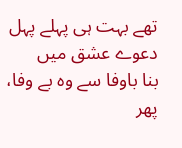تھے بہت ہی پہلے پہل دعوے عشق میں
بنا باوفا سے وہ بے وفا، پھر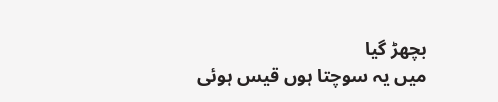بچھڑ گیا
میں یہ سوچتا ہوں قیس ہوئی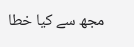مجھ سے کیا خطا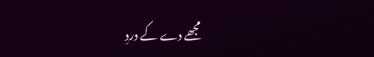مجھے دے کے دردِ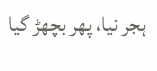ہجر نیا، پھر بچھڑ گیا